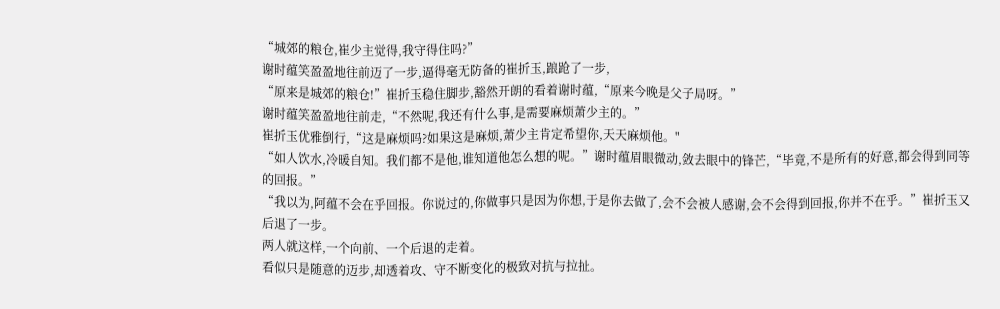“城郊的粮仓,崔少主觉得,我守得住吗?”
谢时蕴笑盈盈地往前迈了一步,逼得毫无防备的崔折玉,踉跄了一步,
“原来是城郊的粮仓!”崔折玉稳住脚步,豁然开朗的看着谢时蕴,“原来今晚是父子局呀。”
谢时蕴笑盈盈地往前走,“不然呢,我还有什么事,是需要麻烦萧少主的。”
崔折玉优雅倒行,“这是麻烦吗?如果这是麻烦,萧少主肯定希望你,天天麻烦他。"
“如人饮水,冷暖自知。我们都不是他,谁知道他怎么想的呢。”谢时蕴眉眼微动,敛去眼中的锋芒,“毕竟,不是所有的好意,都会得到同等的回报。”
“我以为,阿蕴不会在乎回报。你说过的,你做事只是因为你想,于是你去做了,会不会被人感谢,会不会得到回报,你并不在乎。”崔折玉又后退了一步。
两人就这样,一个向前、一个后退的走着。
看似只是随意的迈步,却透着攻、守不断变化的极致对抗与拉扯。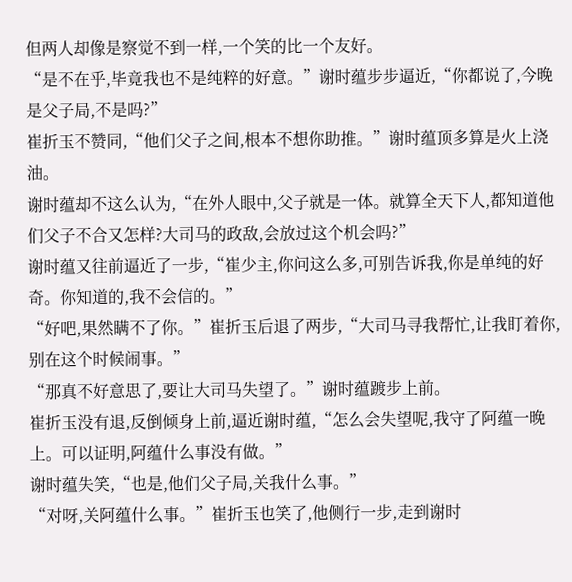但两人却像是察觉不到一样,一个笑的比一个友好。
“是不在乎,毕竟我也不是纯粹的好意。”谢时蕴步步逼近,“你都说了,今晚是父子局,不是吗?”
崔折玉不赞同,“他们父子之间,根本不想你助推。”谢时蕴顶多算是火上浇油。
谢时蕴却不这么认为,“在外人眼中,父子就是一体。就算全天下人,都知道他们父子不合又怎样?大司马的政敌,会放过这个机会吗?”
谢时蕴又往前逼近了一步,“崔少主,你问这么多,可别告诉我,你是单纯的好奇。你知道的,我不会信的。”
“好吧,果然瞒不了你。”崔折玉后退了两步,“大司马寻我帮忙,让我盯着你,别在这个时候闹事。”
“那真不好意思了,要让大司马失望了。”谢时蕴踱步上前。
崔折玉没有退,反倒倾身上前,逼近谢时蕴,“怎么会失望呢,我守了阿蕴一晚上。可以证明,阿蕴什么事没有做。”
谢时蕴失笑,“也是,他们父子局,关我什么事。”
“对呀,关阿蕴什么事。”崔折玉也笑了,他侧行一步,走到谢时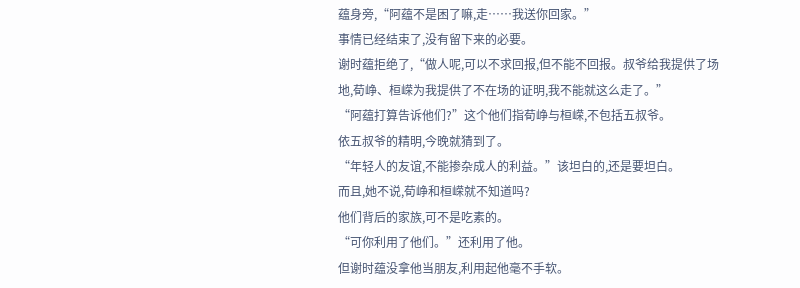蕴身旁,“阿蕴不是困了嘛,走……我送你回家。”
事情已经结束了,没有留下来的必要。
谢时蕴拒绝了,“做人呢,可以不求回报,但不能不回报。叔爷给我提供了场地,荀峥、桓嵘为我提供了不在场的证明,我不能就这么走了。”
“阿蕴打算告诉他们?”这个他们指荀峥与桓嵘,不包括五叔爷。
依五叔爷的精明,今晚就猜到了。
“年轻人的友谊,不能掺杂成人的利益。”该坦白的,还是要坦白。
而且,她不说,荀峥和桓嵘就不知道吗?
他们背后的家族,可不是吃素的。
“可你利用了他们。”还利用了他。
但谢时蕴没拿他当朋友,利用起他毫不手软。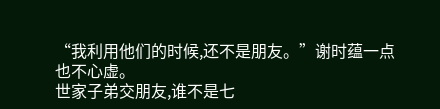“我利用他们的时候,还不是朋友。”谢时蕴一点也不心虚。
世家子弟交朋友,谁不是七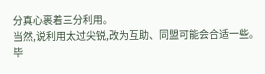分真心裹着三分利用。
当然,说利用太过尖锐,改为互助、同盟可能会合适一些。
毕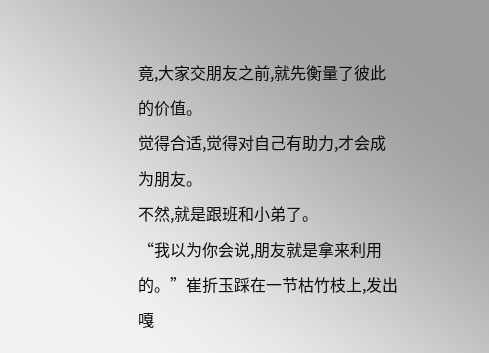竟,大家交朋友之前,就先衡量了彼此的价值。
觉得合适,觉得对自己有助力,才会成为朋友。
不然,就是跟班和小弟了。
“我以为你会说,朋友就是拿来利用的。”崔折玉踩在一节枯竹枝上,发出嘎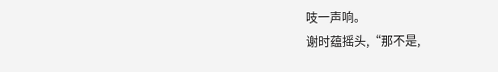吱一声响。
谢时蕴摇头,“那不是,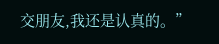交朋友,我还是认真的。”